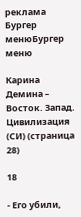реклама
Бургер менюБургер меню

Карина Демина – Восток. Запад. Цивилизация (СИ) (страница 28)

18

- Его убили,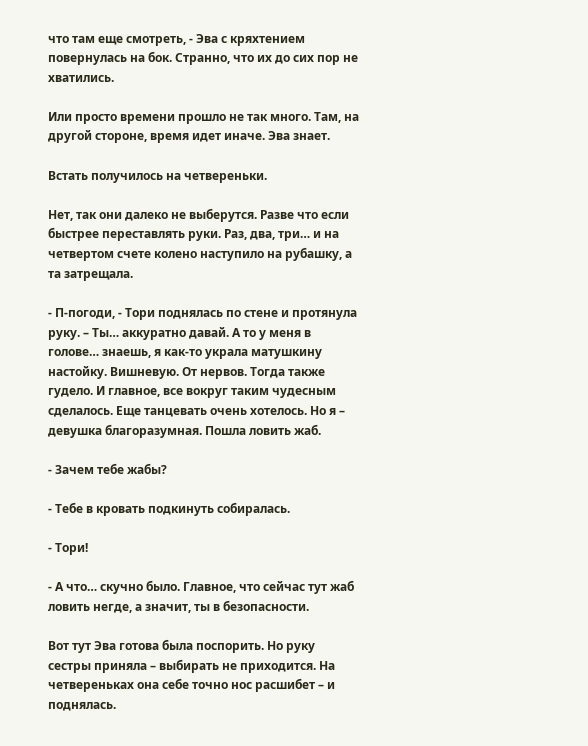что там еще смотреть, - Эва с кряхтением повернулась на бок. Странно, что их до сих пор не хватились.

Или просто времени прошло не так много. Там, на другой стороне, время идет иначе. Эва знает.

Встать получилось на четвереньки.

Нет, так они далеко не выберутся. Разве что если быстрее переставлять руки. Раз, два, три… и на четвертом счете колено наступило на рубашку, а та затрещала.

- П-погоди, - Тори поднялась по стене и протянула руку. – Ты… аккуратно давай. А то у меня в голове… знаешь, я как-то украла матушкину настойку. Вишневую. От нервов. Тогда также гудело. И главное, все вокруг таким чудесным сделалось. Еще танцевать очень хотелось. Но я – девушка благоразумная. Пошла ловить жаб.

- Зачем тебе жабы?

- Тебе в кровать подкинуть собиралась.

- Тори!

- А что… скучно было. Главное, что сейчас тут жаб ловить негде, а значит, ты в безопасности.

Вот тут Эва готова была поспорить. Но руку сестры приняла – выбирать не приходится. На четвереньках она себе точно нос расшибет – и поднялась.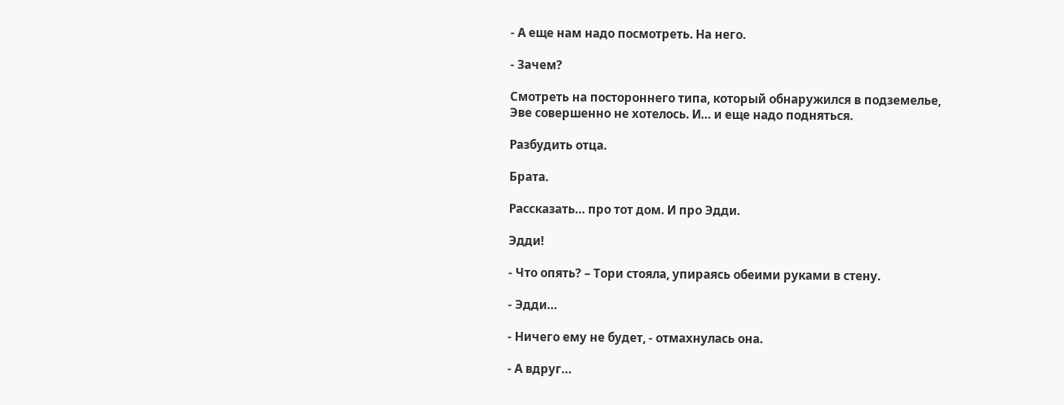- А еще нам надо посмотреть. На него.

- Зачем?

Смотреть на постороннего типа, который обнаружился в подземелье, Эве совершенно не хотелось. И… и еще надо подняться.

Разбудить отца.

Брата.

Рассказать… про тот дом. И про Эдди.

Эдди!

- Что опять? – Тори стояла, упираясь обеими руками в стену.

- Эдди…

- Ничего ему не будет, - отмахнулась она.

- А вдруг…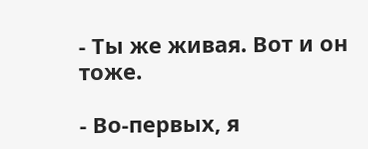- Ты же живая. Вот и он тоже.

- Во-первых, я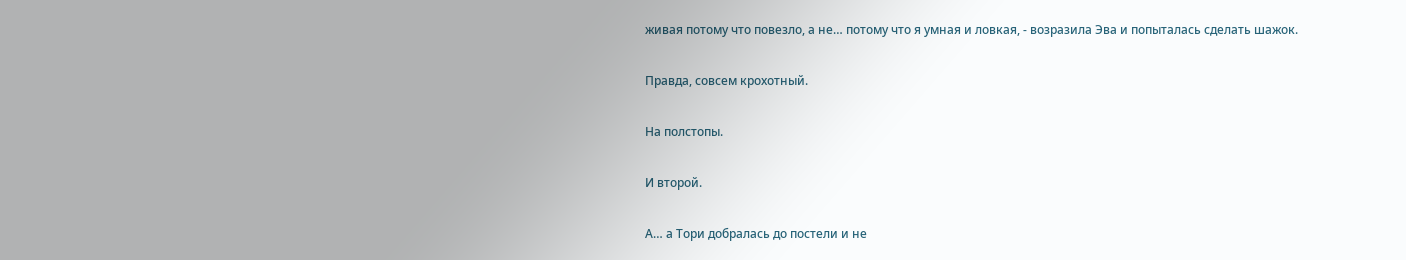живая потому что повезло, а не… потому что я умная и ловкая, - возразила Эва и попыталась сделать шажок.

Правда, совсем крохотный.

На полстопы.

И второй.

А… а Тори добралась до постели и не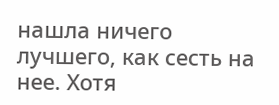нашла ничего лучшего, как сесть на нее. Хотя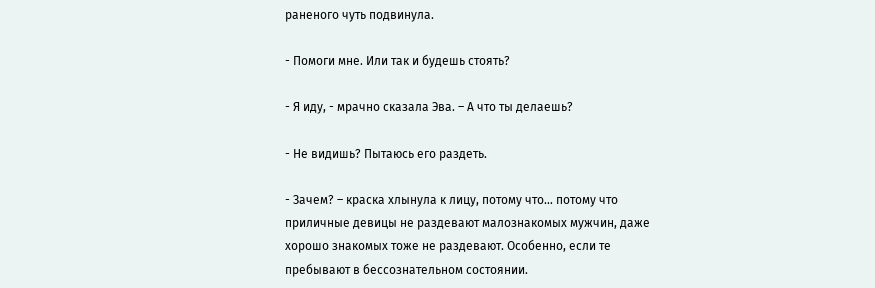раненого чуть подвинула.

- Помоги мне. Или так и будешь стоять?

- Я иду, - мрачно сказала Эва. – А что ты делаешь?

- Не видишь? Пытаюсь его раздеть.

- Зачем? – краска хлынула к лицу, потому что… потому что приличные девицы не раздевают малознакомых мужчин, даже хорошо знакомых тоже не раздевают. Особенно, если те пребывают в бессознательном состоянии.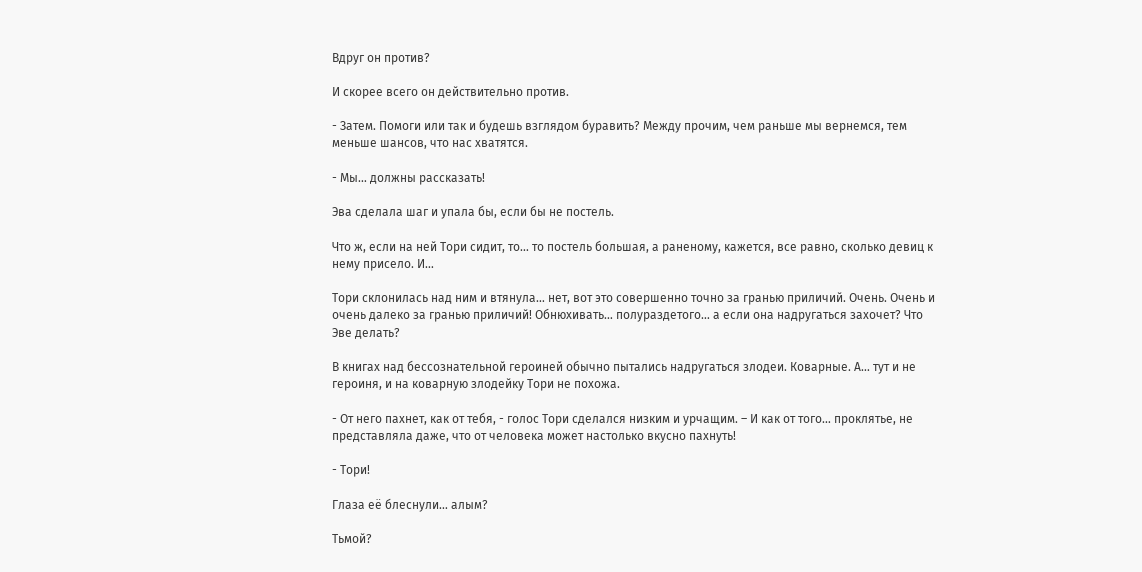Вдруг он против?

И скорее всего он действительно против.

- Затем. Помоги или так и будешь взглядом буравить? Между прочим, чем раньше мы вернемся, тем меньше шансов, что нас хватятся.

- Мы… должны рассказать!

Эва сделала шаг и упала бы, если бы не постель.

Что ж, если на ней Тори сидит, то… то постель большая, а раненому, кажется, все равно, сколько девиц к нему присело. И…

Тори склонилась над ним и втянула… нет, вот это совершенно точно за гранью приличий. Очень. Очень и очень далеко за гранью приличий! Обнюхивать… полураздетого… а если она надругаться захочет? Что Эве делать?

В книгах над бессознательной героиней обычно пытались надругаться злодеи. Коварные. А… тут и не героиня, и на коварную злодейку Тори не похожа.

- От него пахнет, как от тебя, - голос Тори сделался низким и урчащим. – И как от того… проклятье, не представляла даже, что от человека может настолько вкусно пахнуть!

- Тори!

Глаза её блеснули… алым?

Тьмой?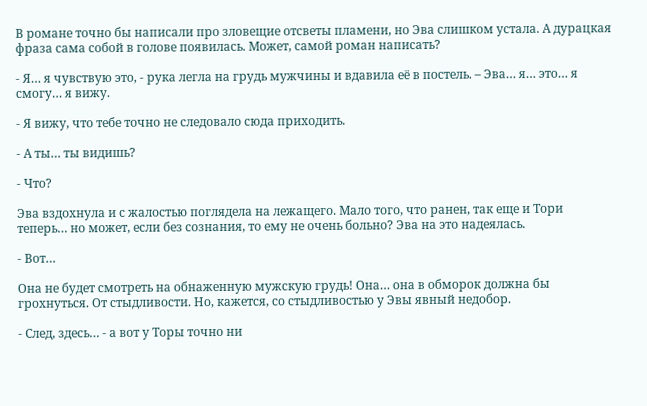В романе точно бы написали про зловещие отсветы пламени, но Эва слишком устала. А дурацкая фраза сама собой в голове появилась. Может, самой роман написать?

- Я… я чувствую это, - рука легла на грудь мужчины и вдавила её в постель. – Эва… я… это… я смогу… я вижу.

- Я вижу, что тебе точно не следовало сюда приходить.

- А ты… ты видишь?

- Что?

Эва вздохнула и с жалостью поглядела на лежащего. Мало того, что ранен, так еще и Тори теперь… но может, если без сознания, то ему не очень больно? Эва на это надеялась.

- Вот…

Она не будет смотреть на обнаженную мужскую грудь! Она… она в обморок должна бы грохнуться. От стыдливости. Но, кажется, со стыдливостью у Эвы явный недобор.

- След, здесь… - а вот у Торы точно ни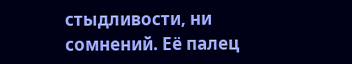стыдливости, ни сомнений. Её палец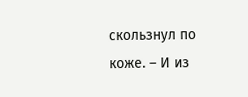скользнул по коже. – И из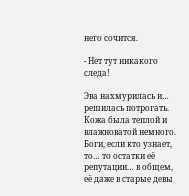него сочится.

- Нет тут никакого следа!

Эва нахмурилась и… решилась потрогать. Кожа была теплой и влажноватой немного. Боги, если кто узнает, то… то остатки её репутации… в общем, её даже в старые девы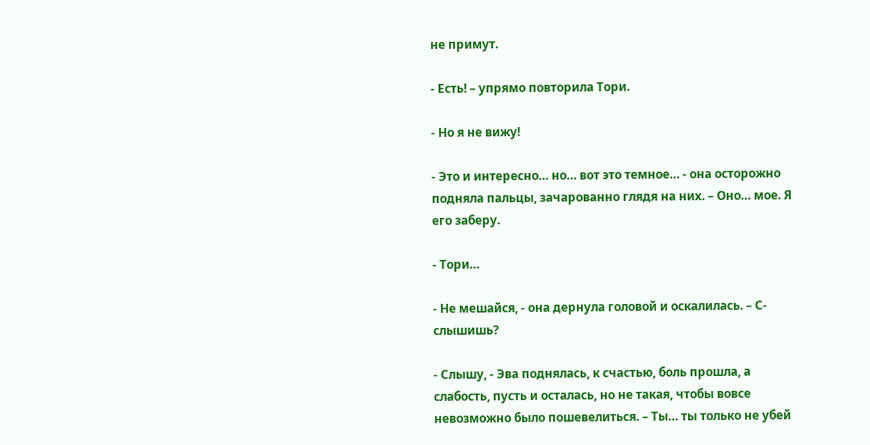не примут.

- Есть! – упрямо повторила Тори.

- Но я не вижу!

- Это и интересно… но… вот это темное… - она осторожно подняла пальцы, зачарованно глядя на них. – Оно… мое. Я его заберу.

- Тори…

- Не мешайся, - она дернула головой и оскалилась. – С-слышишь?

- Слышу, - Эва поднялась, к счастью, боль прошла, а слабость, пусть и осталась, но не такая, чтобы вовсе невозможно было пошевелиться. – Ты… ты только не убей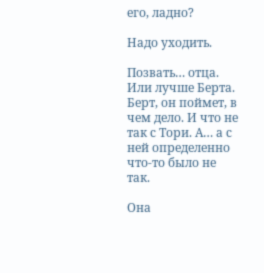его, ладно?

Надо уходить.

Позвать… отца. Или лучше Берта. Берт, он поймет, в чем дело. И что не так с Тори. А… а с ней определенно что-то было не так.

Она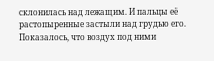склонилась над лежащим. И пальцы её растопыренные застыли над грудью его. Показалось, что воздух под ними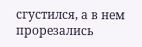сгустился, а в нем прорезались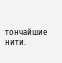тончайшие нити.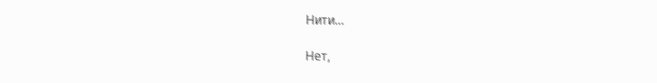Нити…

Нет,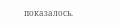показалось.